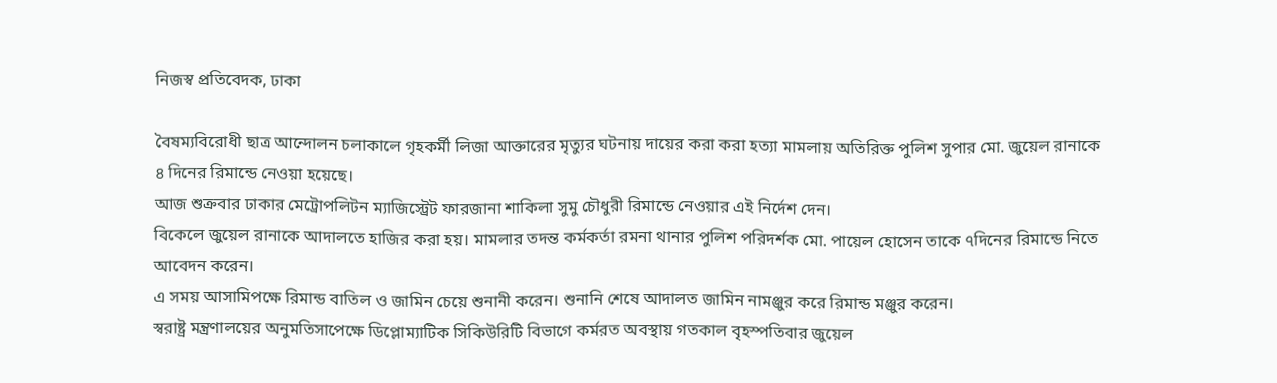নিজস্ব প্রতিবেদক, ঢাকা

বৈষম্যবিরোধী ছাত্র আন্দোলন চলাকালে গৃহকর্মী লিজা আক্তারের মৃত্যুর ঘটনায় দায়ের করা করা হত্যা মামলায় অতিরিক্ত পুলিশ সুপার মো. জুয়েল রানাকে ৪ দিনের রিমান্ডে নেওয়া হয়েছে।
আজ শুক্রবার ঢাকার মেট্রোপলিটন ম্যাজিস্ট্রেট ফারজানা শাকিলা সুমু চৌধুরী রিমান্ডে নেওয়ার এই নির্দেশ দেন।
বিকেলে জুয়েল রানাকে আদালতে হাজির করা হয়। মামলার তদন্ত কর্মকর্তা রমনা থানার পুলিশ পরিদর্শক মো. পায়েল হোসেন তাকে ৭দিনের রিমান্ডে নিতে আবেদন করেন।
এ সময় আসামিপক্ষে রিমান্ড বাতিল ও জামিন চেয়ে শুনানী করেন। শুনানি শেষে আদালত জামিন নামঞ্জুর করে রিমান্ড মঞ্জুর করেন।
স্বরাষ্ট্র মন্ত্রণালয়ের অনুমতিসাপেক্ষে ডিপ্লোম্যাটিক সিকিউরিটি বিভাগে কর্মরত অবস্থায় গতকাল বৃহস্পতিবার জুয়েল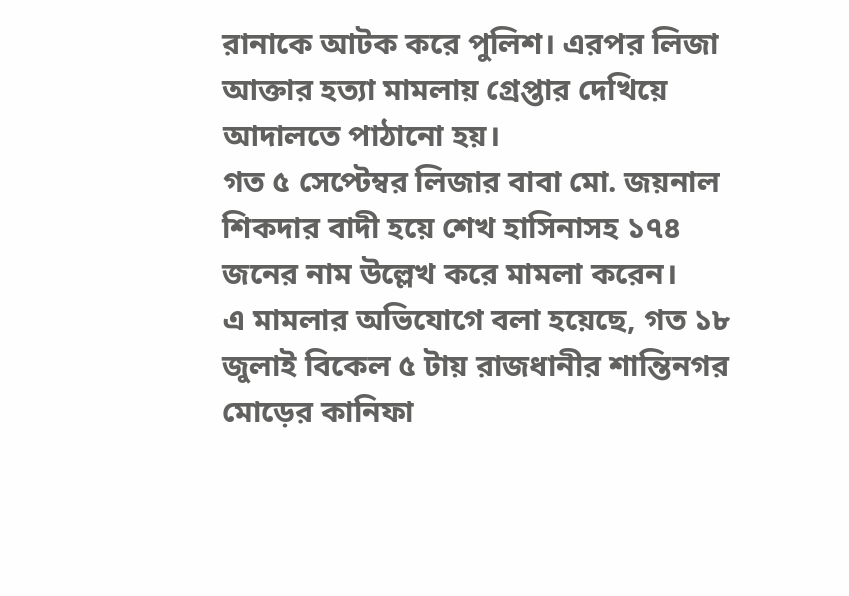রানাকে আটক করে পুলিশ। এরপর লিজা আক্তার হত্যা মামলায় গ্রেপ্তার দেখিয়ে আদালতে পাঠানো হয়।
গত ৫ সেপ্টেম্বর লিজার বাবা মো. জয়নাল শিকদার বাদী হয়ে শেখ হাসিনাসহ ১৭৪ জনের নাম উল্লেখ করে মামলা করেন।
এ মামলার অভিযোগে বলা হয়েছে, গত ১৮ জুলাই বিকেল ৫ টায় রাজধানীর শান্তিনগর মোড়ের কানিফা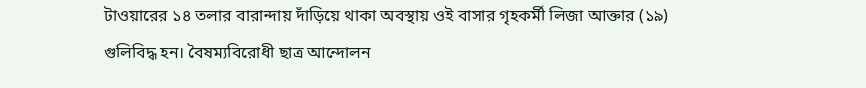টাওয়ারের ১৪ তলার বারান্দায় দাঁড়িয়ে থাকা অবস্থায় ওই বাসার গৃহকর্মী লিজা আক্তার (১৯) গুলিবিদ্ধ হন। বৈষম্যবিরোধী ছাত্র আন্দোলন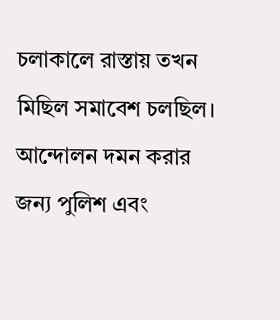চলাকালে রাস্তায় তখন মিছিল সমাবেশ চলছিল। আন্দোলন দমন করার জন্য পুলিশ এবং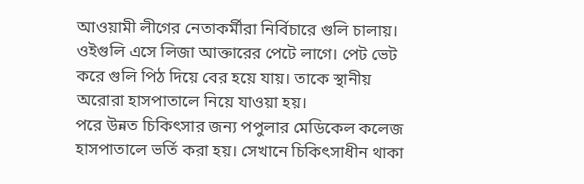আওয়ামী লীগের নেতাকর্মীরা নির্বিচারে গুলি চালায়। ওইগুলি এসে লিজা আক্তারের পেটে লাগে। পেট ভেট করে গুলি পিঠ দিয়ে বের হয়ে যায়। তাকে স্থানীয় অরোরা হাসপাতালে নিয়ে যাওয়া হয়।
পরে উন্নত চিকিৎসার জন্য পপুলার মেডিকেল কলেজ হাসপাতালে ভর্তি করা হয়। সেখানে চিকিৎসাধীন থাকা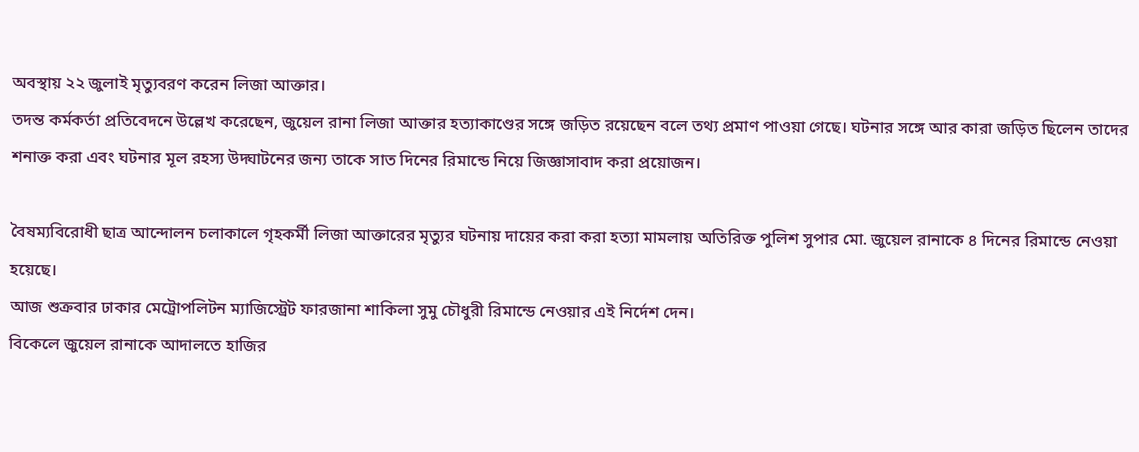অবস্থায় ২২ জুলাই মৃত্যুবরণ করেন লিজা আক্তার।
তদন্ত কর্মকর্তা প্রতিবেদনে উল্লেখ করেছেন, জুয়েল রানা লিজা আক্তার হত্যাকাণ্ডের সঙ্গে জড়িত রয়েছেন বলে তথ্য প্রমাণ পাওয়া গেছে। ঘটনার সঙ্গে আর কারা জড়িত ছিলেন তাদের শনাক্ত করা এবং ঘটনার মূল রহস্য উদ্ঘাটনের জন্য তাকে সাত দিনের রিমান্ডে নিয়ে জিজ্ঞাসাবাদ করা প্রয়োজন।

বৈষম্যবিরোধী ছাত্র আন্দোলন চলাকালে গৃহকর্মী লিজা আক্তারের মৃত্যুর ঘটনায় দায়ের করা করা হত্যা মামলায় অতিরিক্ত পুলিশ সুপার মো. জুয়েল রানাকে ৪ দিনের রিমান্ডে নেওয়া হয়েছে।
আজ শুক্রবার ঢাকার মেট্রোপলিটন ম্যাজিস্ট্রেট ফারজানা শাকিলা সুমু চৌধুরী রিমান্ডে নেওয়ার এই নির্দেশ দেন।
বিকেলে জুয়েল রানাকে আদালতে হাজির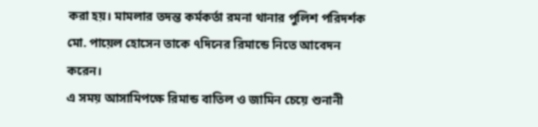করা হয়। মামলার তদন্ত কর্মকর্তা রমনা থানার পুলিশ পরিদর্শক মো. পায়েল হোসেন তাকে ৭দিনের রিমান্ডে নিতে আবেদন করেন।
এ সময় আসামিপক্ষে রিমান্ড বাতিল ও জামিন চেয়ে শুনানী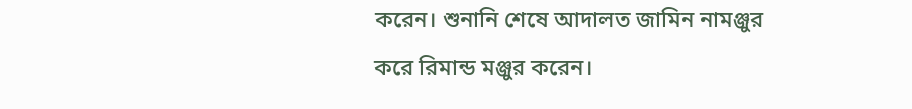করেন। শুনানি শেষে আদালত জামিন নামঞ্জুর করে রিমান্ড মঞ্জুর করেন।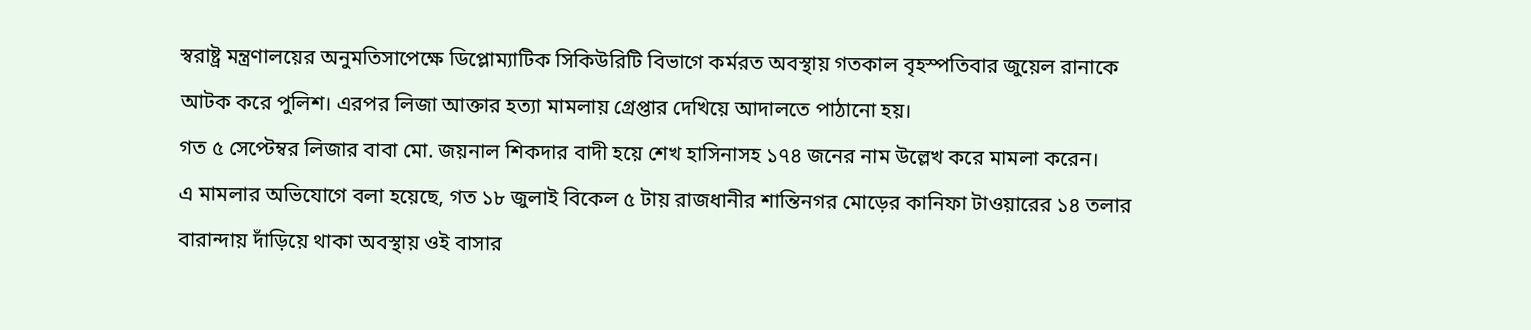স্বরাষ্ট্র মন্ত্রণালয়ের অনুমতিসাপেক্ষে ডিপ্লোম্যাটিক সিকিউরিটি বিভাগে কর্মরত অবস্থায় গতকাল বৃহস্পতিবার জুয়েল রানাকে আটক করে পুলিশ। এরপর লিজা আক্তার হত্যা মামলায় গ্রেপ্তার দেখিয়ে আদালতে পাঠানো হয়।
গত ৫ সেপ্টেম্বর লিজার বাবা মো. জয়নাল শিকদার বাদী হয়ে শেখ হাসিনাসহ ১৭৪ জনের নাম উল্লেখ করে মামলা করেন।
এ মামলার অভিযোগে বলা হয়েছে, গত ১৮ জুলাই বিকেল ৫ টায় রাজধানীর শান্তিনগর মোড়ের কানিফা টাওয়ারের ১৪ তলার বারান্দায় দাঁড়িয়ে থাকা অবস্থায় ওই বাসার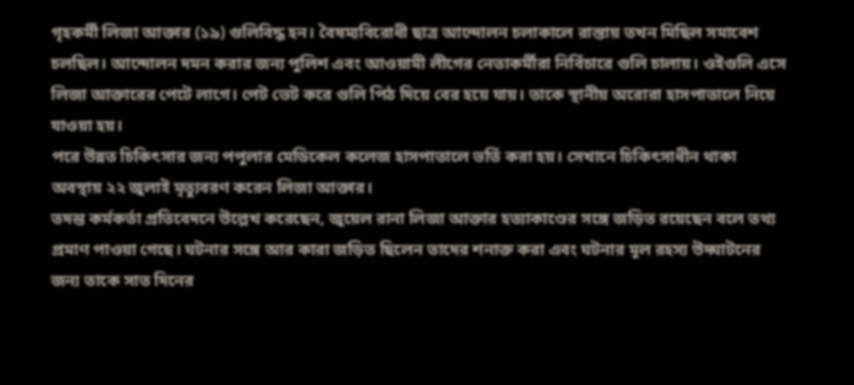গৃহকর্মী লিজা আক্তার (১৯) গুলিবিদ্ধ হন। বৈষম্যবিরোধী ছাত্র আন্দোলন চলাকালে রাস্তায় তখন মিছিল সমাবেশ চলছিল। আন্দোলন দমন করার জন্য পুলিশ এবং আওয়ামী লীগের নেতাকর্মীরা নির্বিচারে গুলি চালায়। ওইগুলি এসে লিজা আক্তারের পেটে লাগে। পেট ভেট করে গুলি পিঠ দিয়ে বের হয়ে যায়। তাকে স্থানীয় অরোরা হাসপাতালে নিয়ে যাওয়া হয়।
পরে উন্নত চিকিৎসার জন্য পপুলার মেডিকেল কলেজ হাসপাতালে ভর্তি করা হয়। সেখানে চিকিৎসাধীন থাকা অবস্থায় ২২ জুলাই মৃত্যুবরণ করেন লিজা আক্তার।
তদন্ত কর্মকর্তা প্রতিবেদনে উল্লেখ করেছেন, জুয়েল রানা লিজা আক্তার হত্যাকাণ্ডের সঙ্গে জড়িত রয়েছেন বলে তথ্য প্রমাণ পাওয়া গেছে। ঘটনার সঙ্গে আর কারা জড়িত ছিলেন তাদের শনাক্ত করা এবং ঘটনার মূল রহস্য উদ্ঘাটনের জন্য তাকে সাত দিনের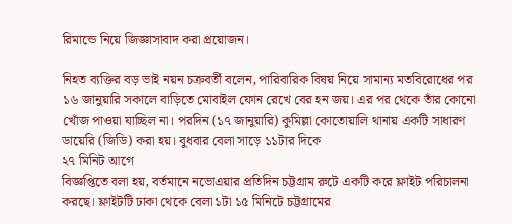রিমান্ডে নিয়ে জিজ্ঞাসাবাদ করা প্রয়োজন।

নিহত ব্যক্তির বড় ভাই নয়ন চক্রবর্তী বলেন, পারিবারিক বিষয় নিয়ে সামান্য মতবিরোধের পর ১৬ জানুয়ারি সকালে বাড়িতে মোবাইল ফোন রেখে বের হন জয়। এর পর থেকে তাঁর কোনো খোঁজ পাওয়া যাচ্ছিল না। পরদিন (১৭ জানুয়ারি) কুমিল্লা কোতোয়ালি থানায় একটি সাধারণ ডায়েরি (জিডি) করা হয়। বুধবার বেলা সাড়ে ১১টার দিকে
২৭ মিনিট আগে
বিজ্ঞপ্তিতে বলা হয়, বর্তমানে নভোএয়ার প্রতিদিন চট্টগ্রাম রুটে একটি করে ফ্লাইট পরিচালনা করছে। ফ্লাইটটি ঢাকা থেকে বেলা ১টা ১৫ মিনিটে চট্টগ্রামের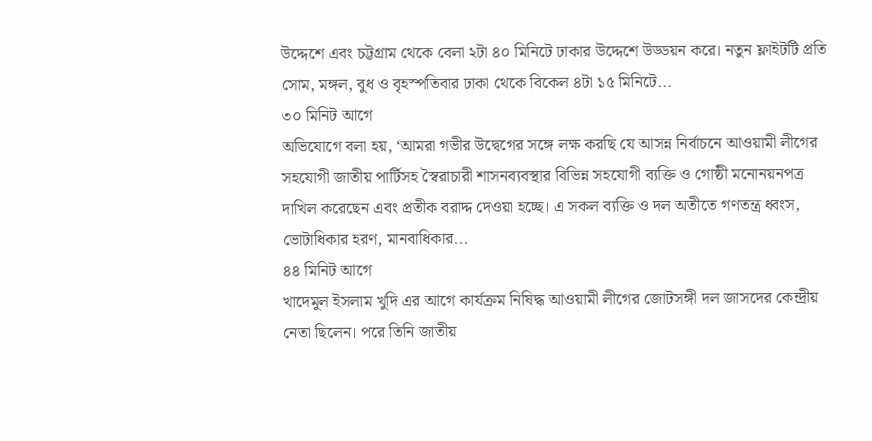উদ্দেশে এবং চট্টগ্রাম থেকে বেলা ২টা ৪০ মিনিটে ঢাকার উদ্দেশে উড্ডয়ন করে। নতুন ফ্লাইটটি প্রতি সোম, মঙ্গল, বুধ ও বৃহস্পতিবার ঢাকা থেকে বিকেল ৪টা ১৫ মিনিটে...
৩০ মিনিট আগে
অভিযোগে বলা হয়, ‘আমরা গভীর উদ্বেগের সঙ্গে লক্ষ করছি যে আসন্ন নির্বাচনে আওয়ামী লীগের সহযোগী জাতীয় পার্টিসহ স্বৈরাচারী শাসনব্যবস্থার বিভিন্ন সহযোগী ব্যক্তি ও গোষ্ঠী মনোনয়নপত্র দাখিল করেছেন এবং প্রতীক বরাদ্দ দেওয়া হচ্ছে। এ সকল ব্যক্তি ও দল অতীতে গণতন্ত্র ধ্বংস, ভোটাধিকার হরণ, মানবাধিকার...
৪৪ মিনিট আগে
খাদেমুল ইসলাম খুদি এর আগে কার্যক্রম নিষিদ্ধ আওয়ামী লীগের জোটসঙ্গী দল জাসদের কেন্দ্রীয় নেতা ছিলেন। পরে তিনি জাতীয়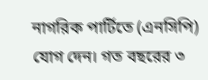নাগরিক পার্টিতে (এনসিপি) যোগ দেন। গত বছরের ৩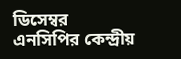ডিসেম্বর এনসিপির কেন্দ্রীয়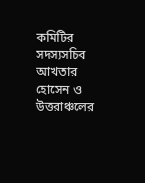কমিটির সদস্যসচিব আখতার হোসেন ও উত্তরাঞ্চলের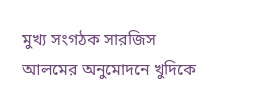মুখ্য সংগঠক সারজিস আলমের অনুমোদনে খুদিকে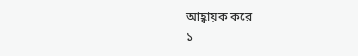আহ্বায়ক করে
১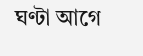ঘণ্টা আগে